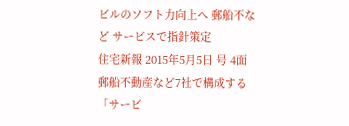ビルのソフト力向上へ 郵船不など サービスで指針策定
住宅新報 2015年5月5日 号 4面
郵船不動産など7社で構成する「サービ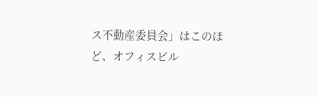ス不動産委員会」はこのほど、オフィスビル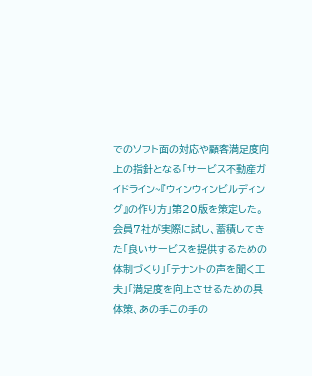でのソフト面の対応や顧客満足度向上の指針となる「サービス不動産ガイドライン~『ウィンウィンビルディング』の作り方」第20版を策定した。
会員7社が実際に試し、蓄積してきた「良いサービスを提供するための体制づくり」「テナントの声を聞く工夫」「満足度を向上させるための具体策、あの手この手の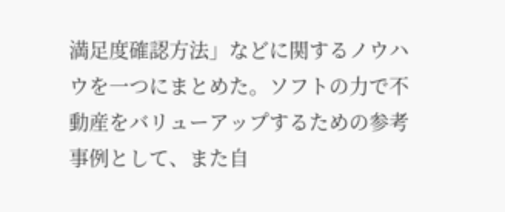満足度確認方法」などに関するノウハウを一つにまとめた。ソフトの力で不動産をバリューアップするための参考事例として、また自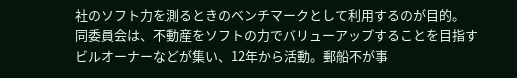社のソフト力を測るときのベンチマークとして利用するのが目的。
同委員会は、不動産をソフトの力でバリューアップすることを目指すビルオーナーなどが集い、12年から活動。郵船不が事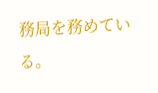務局を務めている。